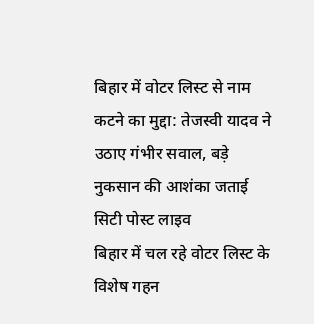बिहार में वोटर लिस्ट से नाम कटने का मुद्दा: तेजस्वी यादव ने उठाए गंभीर सवाल, बड़े नुकसान की आशंका जताई
सिटी पोस्ट लाइव
बिहार में चल रहे वोटर लिस्ट के विशेष गहन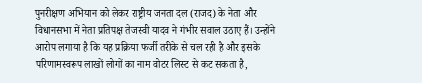पुनरीक्षण अभियान को लेकर राष्ट्रीय जनता दल (राजद) के नेता और विधानसभा में नेता प्रतिपक्ष तेजस्वी यादव ने गंभीर सवाल उठाए हैं। उन्होंने आरोप लगाया है कि यह प्रक्रिया फर्जी तरीके से चल रही है और इसके परिणामस्वरूप लाखों लोगों का नाम वोटर लिस्ट से कट सकता है,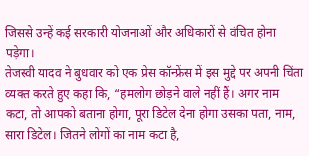जिससे उन्हें कई सरकारी योजनाओं और अधिकारों से वंचित होना पड़ेगा।
तेजस्वी यादव ने बुधवार को एक प्रेस कॉन्फ्रेंस में इस मुद्दे पर अपनी चिंता व्यक्त करते हुए कहा कि, “हमलोग छोड़ने वाले नहीं हैं। अगर नाम कटा, तो आपको बताना होगा, पूरा डिटेल देना होगा उसका पता, नाम, सारा डिटेल। जितने लोगों का नाम कटा है,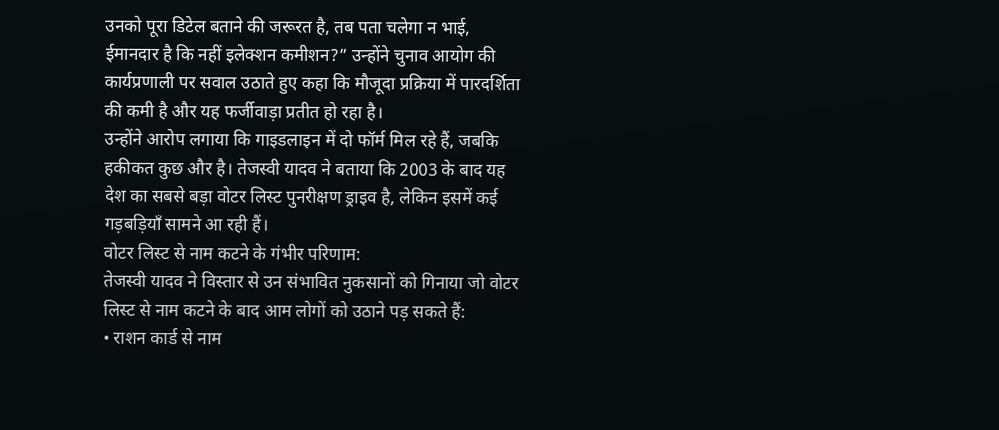उनको पूरा डिटेल बताने की जरूरत है, तब पता चलेगा न भाई, ईमानदार है कि नहीं इलेक्शन कमीशन?” उन्होंने चुनाव आयोग की कार्यप्रणाली पर सवाल उठाते हुए कहा कि मौजूदा प्रक्रिया में पारदर्शिता की कमी है और यह फर्जीवाड़ा प्रतीत हो रहा है।
उन्होंने आरोप लगाया कि गाइडलाइन में दो फॉर्म मिल रहे हैं, जबकि हकीकत कुछ और है। तेजस्वी यादव ने बताया कि 2003 के बाद यह देश का सबसे बड़ा वोटर लिस्ट पुनरीक्षण ड्राइव है, लेकिन इसमें कई गड़बड़ियाँ सामने आ रही हैं।
वोटर लिस्ट से नाम कटने के गंभीर परिणाम:
तेजस्वी यादव ने विस्तार से उन संभावित नुकसानों को गिनाया जो वोटर लिस्ट से नाम कटने के बाद आम लोगों को उठाने पड़ सकते हैं:
• राशन कार्ड से नाम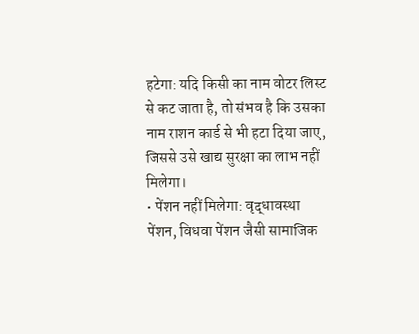हटेगा: यदि किसी का नाम वोटर लिस्ट से कट जाता है, तो संभव है कि उसका नाम राशन कार्ड से भी हटा दिया जाए, जिससे उसे खाद्य सुरक्षा का लाभ नहीं मिलेगा।
• पेंशन नहीं मिलेगा: वृद्धावस्था पेंशन, विधवा पेंशन जैसी सामाजिक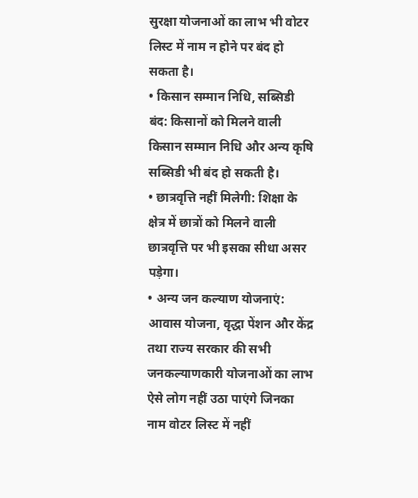सुरक्षा योजनाओं का लाभ भी वोटर लिस्ट में नाम न होने पर बंद हो सकता है।
• किसान सम्मान निधि, सब्सिडी बंद: किसानों को मिलने वाली किसान सम्मान निधि और अन्य कृषि सब्सिडी भी बंद हो सकती है।
• छात्रवृत्ति नहीं मिलेगी: शिक्षा के क्षेत्र में छात्रों को मिलने वाली छात्रवृत्ति पर भी इसका सीधा असर पड़ेगा।
• अन्य जन कल्याण योजनाएं: आवास योजना, वृद्धा पेंशन और केंद्र तथा राज्य सरकार की सभी जनकल्याणकारी योजनाओं का लाभ ऐसे लोग नहीं उठा पाएंगे जिनका नाम वोटर लिस्ट में नहीं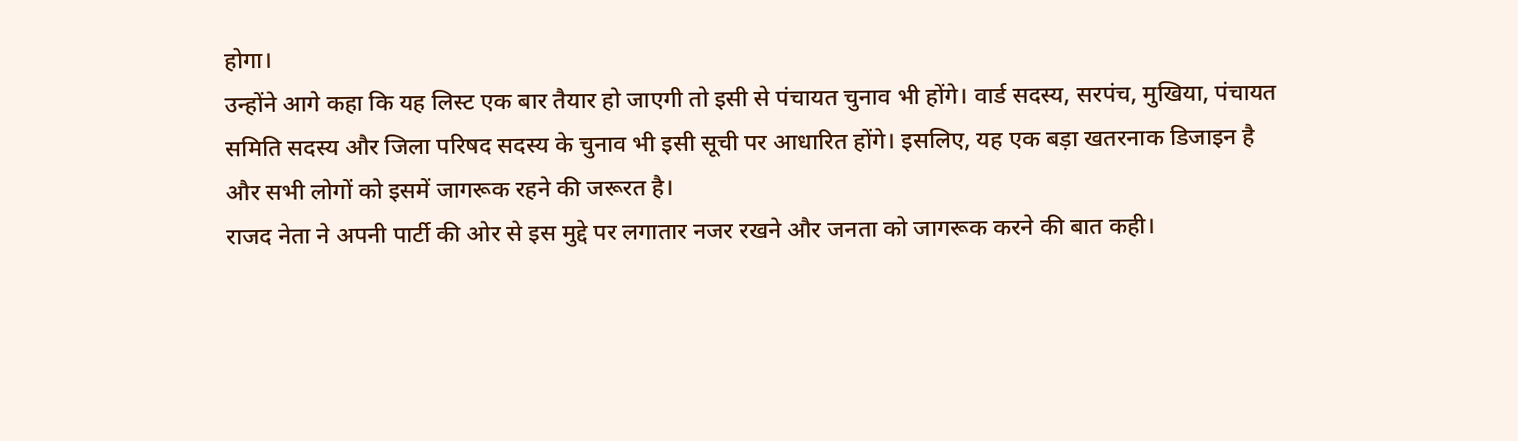होगा।
उन्होंने आगे कहा कि यह लिस्ट एक बार तैयार हो जाएगी तो इसी से पंचायत चुनाव भी होंगे। वार्ड सदस्य, सरपंच, मुखिया, पंचायत समिति सदस्य और जिला परिषद सदस्य के चुनाव भी इसी सूची पर आधारित होंगे। इसलिए, यह एक बड़ा खतरनाक डिजाइन है और सभी लोगों को इसमें जागरूक रहने की जरूरत है।
राजद नेता ने अपनी पार्टी की ओर से इस मुद्दे पर लगातार नजर रखने और जनता को जागरूक करने की बात कही।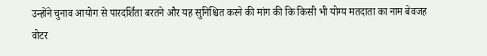उन्होंने चुनाव आयोग से पारदर्शिता बरतने और यह सुनिश्चित करने की मांग की कि किसी भी योग्य मतदाता का नाम बेवजह वोटर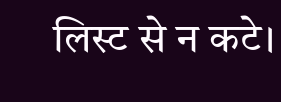लिस्ट से न कटे।